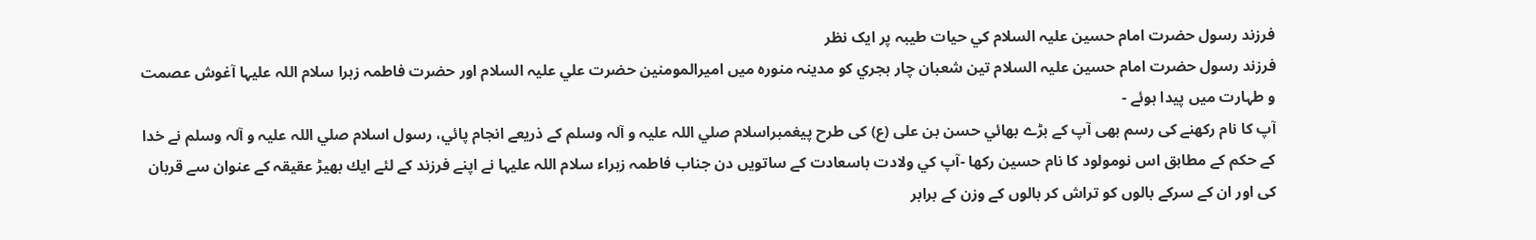فرزند رسول حضرت امام حسين عليہ السلام کي حيات طيبہ پر ايک نظر
فرزند رسول حضرت امام حسين عليہ السلام تين شعبان چار ہجري کو مدينہ منورہ ميں اميرالمومنين حضرت علي عليہ السلام اور حضرت فاطمہ زہرا سلام اللہ عليہا آغوش عصمت و طہارت ميں پيدا ہوئے -
آپ كا نام ركھنے كى رسم بھى آپ كے بڑے بھائي حسن بن على (ع) كى طرح پيغمبراسلام صلي اللہ عليہ و آلہ وسلم كے ذريعے انجام پائي، رسول اسلام صلي اللہ عليہ و آلہ وسلم نے خدا كے حكم كے مطابق اس نومولود كا نام حسين ركھا -آپ کي ولادت باسعادت كے ساتويں دن جناب فاطمہ زہراء سلام اللہ عليہا نے اپنے فرزند كے لئے ايك بھيڑ عقيقہ كے عنوان سے قربان كى اور ان كے سركے بالوں كو تراش كر بالوں كے وزن كے برابر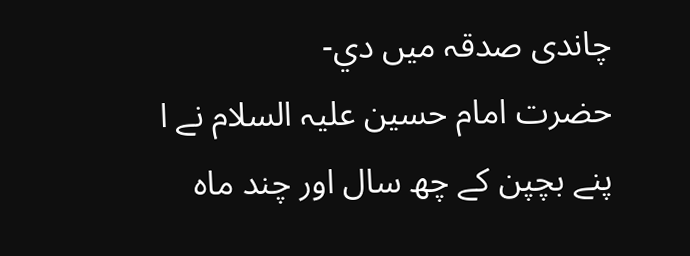چاندى صدقہ ميں دي-
حضرت امام حسين عليہ السلام نے ا پنے بچپن كے چھ سال اور چند ماہ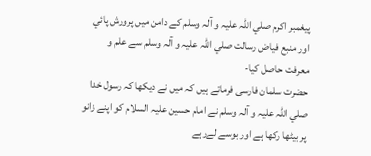پيغمبر اكرم صلي اللہ عليہ و آلہ وسلم كے دامن ميں پرورش پائي اور منبع فياض رسالت صلي اللہ عليہ و آلہ وسلم سے علم و معرفت حاصل كيا-
حضرت سلمان فارسى فرماتے ہيں كہ ميں نے ديكھا كہ رسول خدا صلي اللہ عليہ و آلہ وسلم نے امام حسين عليہ السلام كو اپنے زانو پر بيٹھا ركھا ہے اور بوسے لےرہے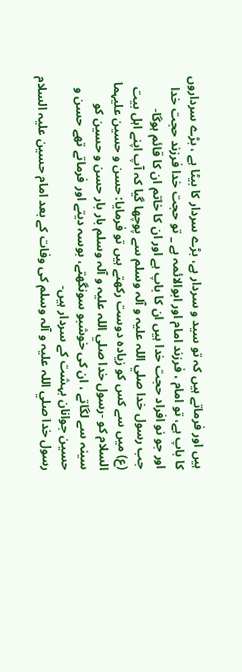ہيں اور فرماتے ہيں كہ تو سيد و سردار ہے، بڑے سردار كا بيٹا ہے ، بڑے سرداروں كا باپ ہے، تو امام ، فرزند امام اور ابوالائمہ ہے _ تو حجت خدا فرزند حجت خدا اور جو نو افراد حجت خدا ہيں ان كا باپ ہے اور ان كا خاتم ان كا قائم ہوگا-
جب رسول خدا صلي اللہ عليہ و آلہ وسلم سے پوچھا گيا كہ آپ اپنے اہل بيت (ع) ميں سے كس كو زيادہ دوست ركھتے ہيں تو فرمايا: حسن و حسين عليہما السلام كو -رسول خدا صلي اللہ عليہ و آلہ وسلم بار بار حسن و حسين كو سينہ سے لگاتے ، ان كى خوشبو سونگھتے، بوسہ ديتے اور فرماتے تھے حسن و حسين جوانان بہشت كے سردار ہيں-
رسول خدا صلي اللہ عليہ و آلہ وسلم كى وفات كے بعد امام حسين عليہ السلام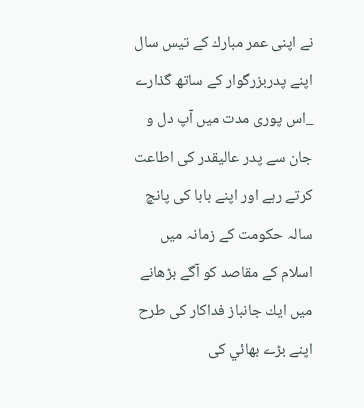نے اپنى عمر مبارك كے تيس سال اپنے پدربزرگوار كے ساتھ گذارے _اس پورى مدت ميں آپ دل و جان سے پدر عاليقدر كى اطاعت كرتے رہے اور اپنے بابا كى پانچ سالہ حكومت كے زمانہ ميں اسلام كے مقاصد كو آگے بڑھانے ميں ايك جانباز فداكار كى طرح اپنے بڑے بھائي كى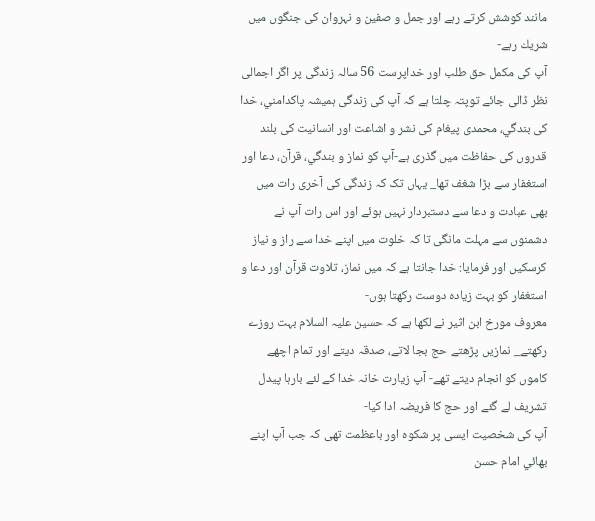مانند كوشش كرتے رہے اور جمل و صفين و نہروان كى جنگوں ميں شريك رہے-
آپ كى مكمل حق طلب اور خداپرست 56 سالہ زندگى پر اگر اجمالى نظر ڈالى جائے توپتہ چلتا ہے کہ آپ كى زندگى ہميشہ پاكدامني، خدا كى بندگي، محمدى پيغام كى نشر و اشاعت اور انسانيت كى بلند قدروں كى حفاظت ميں گذرى ہے-آپ كو نماز و بندگي، قرآن، دعا اور استغفار سے بڑا شغف تھا_ يہاں تک كہ زندگى كى آخرى رات ميں بھى عبادت و دعا سے دستبردار نہيں ہوئے اور اس رات آپ نے دشمنوں سے مہلت مانگى تا كہ خلوت ميں اپنے خدا سے راز و نياز كرسكيں اور فرمايا: خدا جانتا ہے كہ ميں نماز، تلاوت قرآن اور دعا و استغفار كو بہت زيادہ دوست ركھتا ہوں-
معروف مورخ ابن اثير نے لكھا ہے كہ حسين عليہ السلام بہت روزے ركھتے_ نمازيں پڑھتے حج بجا لاتے، صدقہ ديتے اور تمام اچھے كاموں كو انجام ديتے تھے- آپ زيارت خانہ خدا كے لئے بارہا پيدل تشريف لے گئے اور حج كا فريضہ ادا كيا-
آپ كى شخصيت ايسى پر شكوہ اور باعظمت تھى كہ جب آپ اپنے بھائي امام حسن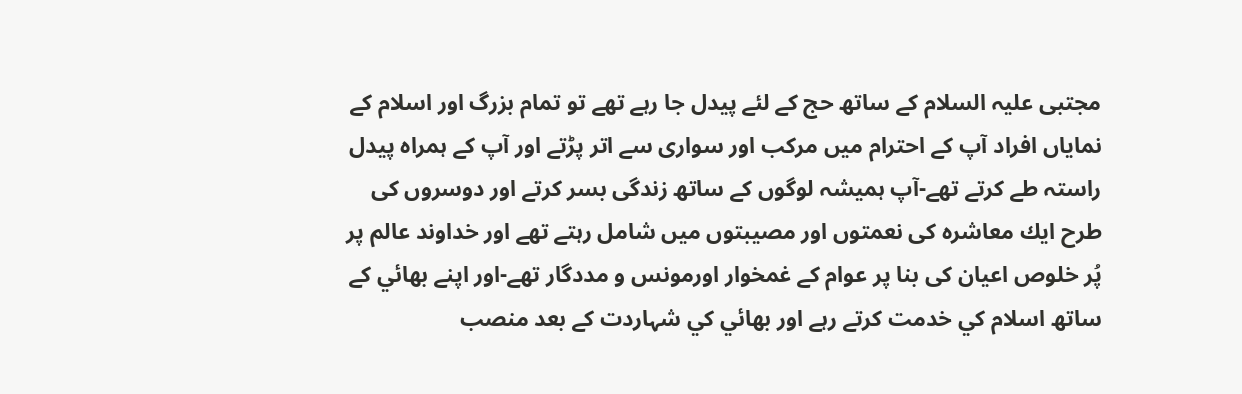مجتبى عليہ السلام كے ساتھ حج كے لئے پيدل جا رہے تھے تو تمام بزرگ اور اسلام كے نماياں افراد آپ كے احترام ميں مركب اور سوارى سے اتر پڑتے اور آپ كے ہمراہ پيدل راستہ طے كرتے تھے-آپ ہميشہ لوگوں كے ساتھ زندگى بسر كرتے اور دوسروں كى طرح ايك معاشرہ كى نعمتوں اور مصيبتوں ميں شامل رہتے تھے اور خداوند عالم پر پُر خلوص اعيان كى بنا پر عوام كے غمخوار اورمونس و مددگار تھے-اور اپنے بھائي کے ساتھ اسلام کي خدمت کرتے رہے اور بھائي کي شہاردت کے بعد منصب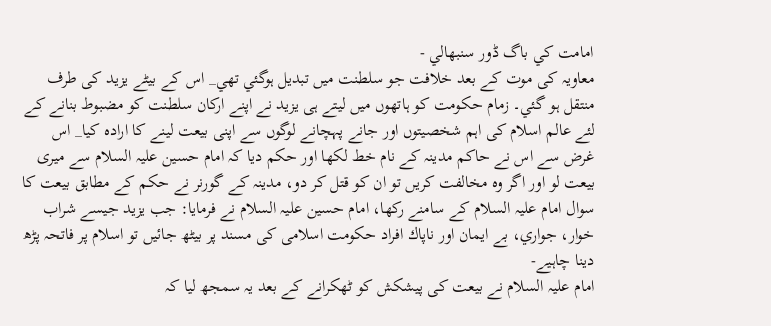امامت کي باگ ڈور سنبھالي -
معاويہ كى موت كے بعد خلافت جو سلطنت ميں تبديل ہوگئي تھي_ اس كے بيٹے يزيد كى طرف منتقل ہو گئي۔ زمام حكومت كو ہاتھوں ميں ليتے ہى يزيد نے اپنے اركان سلطنت كو مضبوط بنانے كے لئے عالم اسلام كى اہم شخصيتوں اور جانے پہچانے لوگوں سے اپنى بيعت لينے كا ارادہ كيا_ اس غرض سے اس نے حاكم مدينہ كے نام خط لكھا اور حكم ديا كہ امام حسين عليہ السلام سے ميرى بيعت لو اور اگر وہ مخالفت كريں تو ان كو قتل كر دو، مدينہ كے گورنر نے حكم كے مطابق بيعت كا سوال امام عليہ السلام كے سامنے ركھا، امام حسين عليہ السلام نے فرمايا: جب يزيد جيسے شراب خوار، جواري، بے ايمان اور ناپاك افراد حكومت اسلامى كى مسند پر بيٹھ جائيں تو اسلام پر فاتحہ پڑھ دينا چاہيے-
امام عليہ السلام نے بيعت كى پيشكش كو ٹھكرانے كے بعد يہ سمجھ ليا كہ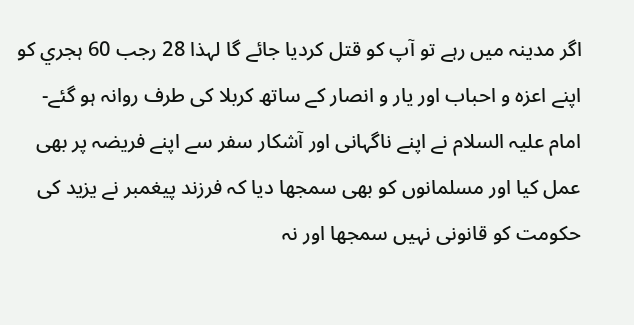اگر مدينہ ميں رہے تو آپ كو قتل كرديا جائے گا لہذا 28 رجب 60 ہجري كو اپنے اعزہ و احباب اور يار و انصار كے ساتھ کربلا كى طرف روانہ ہو گئے-
امام عليہ السلام نے اپنے ناگہانى اور آشكار سفر سے اپنے فريضہ پر بھى عمل كيا اور مسلمانوں كو بھى سمجھا ديا كہ فرزند پيغمبر نے يزيد كى حكومت كو قانونى نہيں سمجھا اور نہ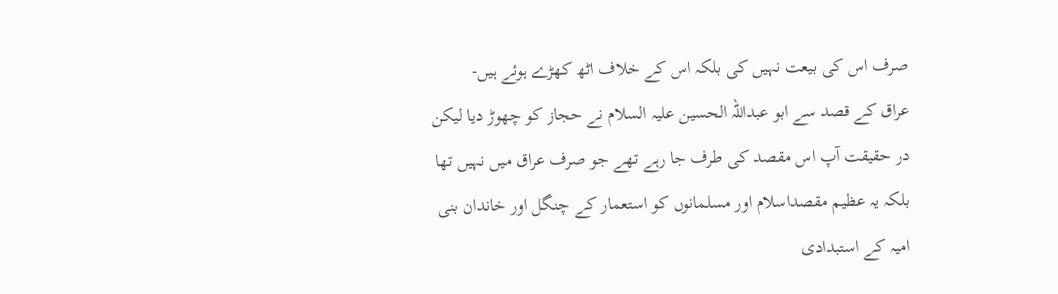صرف اس كى بيعت نہيں كى بلكہ اس كے خلاف اٹھ كھڑے ہوئے ہيں-
عراق كے قصد سے ابو عبداللہ الحسين عليہ السلام نے حجاز كو چھوڑ ديا ليكن در حقيقت آپ اس مقصد كى طرف جا رہے تھے جو صرف عراق ميں نہيں تھا بلکہ يہ عظيم مقصداسلام اور مسلمانوں كو استعمار كے چنگل اور خاندان بنى اميہ كے استبدادى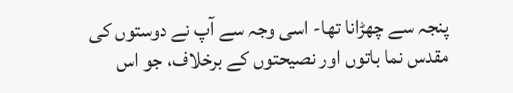پنجہ سے چھڑانا تھا- اسى وجہ سے آپ نے دوستوں كى مقدس نما باتوں اور نصيحتوں كے برخلاف، جو اس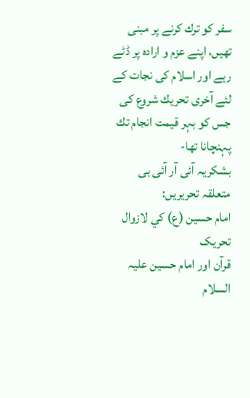سفر كو ترك كرنے پر مبنى تھيں، اپنے عزم و ارادہ پر ڈٹے رہے اور اسلام كى نجات كے لئے آخرى تحريك شروع كى جس كو بہر قيمت انجام تك پہنچانا تھا-
بشکریہ آئی آر آئی بی
متعلقہ تحریریں:
امام حسين (ع) کي لازوال تحريک
قرآن اور امام حسين عليہ السلام